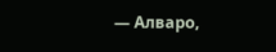— Алваро,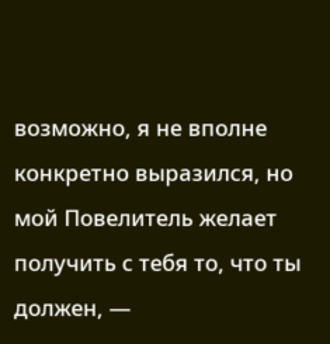возможно, я не вполне конкретно выразился, но мой Повелитель желает получить с тебя то, что ты должен, —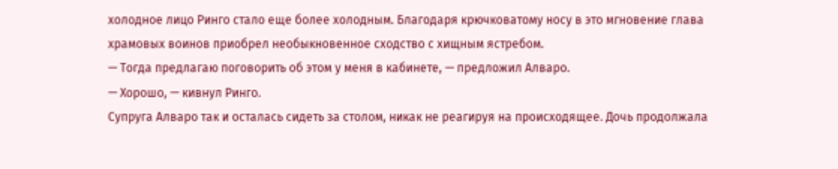холодное лицо Ринго стало еще более холодным. Благодаря крючковатому носу в это мгновение глава храмовых воинов приобрел необыкновенное сходство с хищным ястребом.
— Тогда предлагаю поговорить об этом у меня в кабинете, — предложил Алваро.
— Хорошо, — кивнул Ринго.
Супруга Алваро так и осталась сидеть за столом, никак не реагируя на происходящее. Дочь продолжала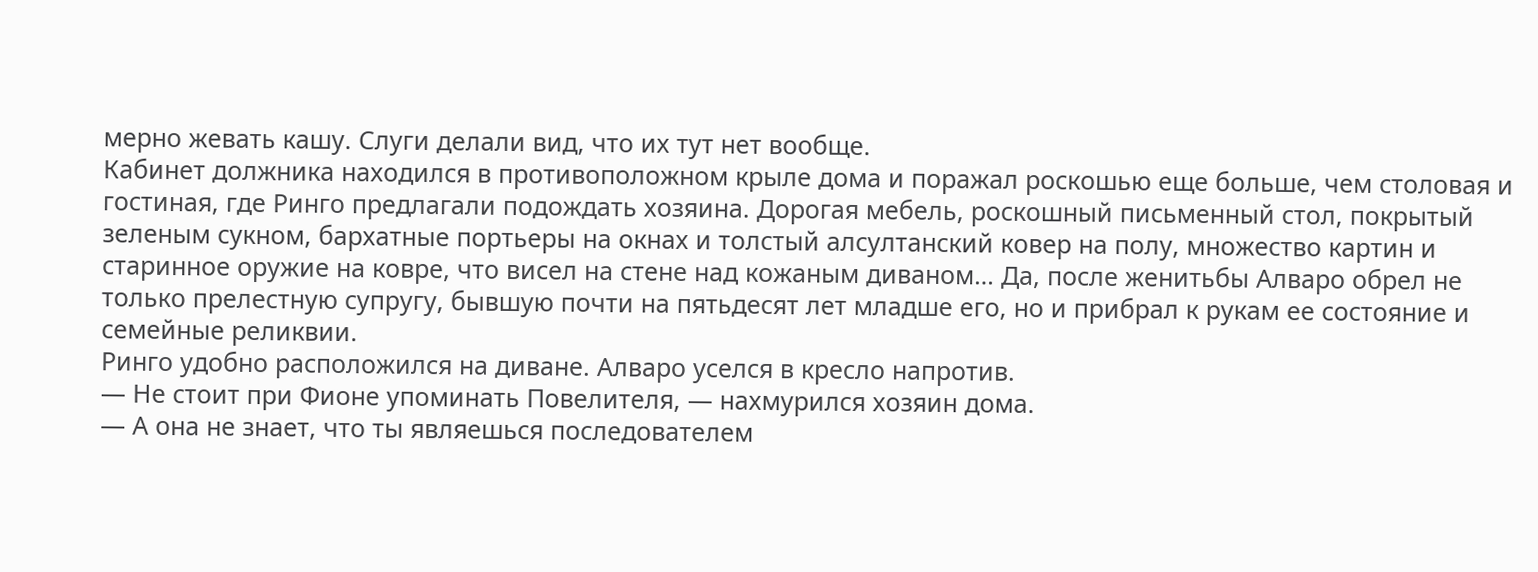мерно жевать кашу. Слуги делали вид, что их тут нет вообще.
Кабинет должника находился в противоположном крыле дома и поражал роскошью еще больше, чем столовая и гостиная, где Ринго предлагали подождать хозяина. Дорогая мебель, роскошный письменный стол, покрытый зеленым сукном, бархатные портьеры на окнах и толстый алсултанский ковер на полу, множество картин и старинное оружие на ковре, что висел на стене над кожаным диваном… Да, после женитьбы Алваро обрел не только прелестную супругу, бывшую почти на пятьдесят лет младше его, но и прибрал к рукам ее состояние и семейные реликвии.
Ринго удобно расположился на диване. Алваро уселся в кресло напротив.
— Не стоит при Фионе упоминать Повелителя, — нахмурился хозяин дома.
— А она не знает, что ты являешься последователем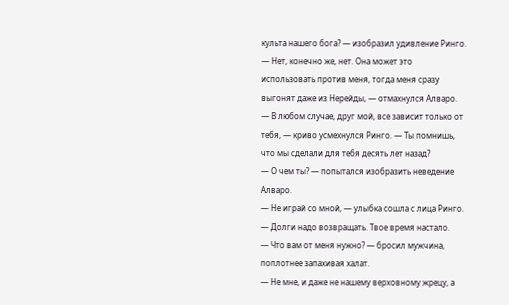культа нашего бога? — изобразил удивление Ринго.
— Нет, конечно же, нет. Она может это использовать против меня, тогда меня сразу выгонят даже из Нерейды, — отмахнулся Алваро.
— В любом случае, друг мой, все зависит только от тебя, — криво усмехнулся Ринго. — Ты помнишь, что мы сделали для тебя десять лет назад?
— О чем ты? — попытался изобразить неведение Алваро.
— Не играй со мной, — улыбка сошла с лица Ринго. — Долги надо возвращать. Твое время настало.
— Что вам от меня нужно? — бросил мужчина, поплотнее запахивая халат.
— Не мне, и даже не нашему верховному жрецу, а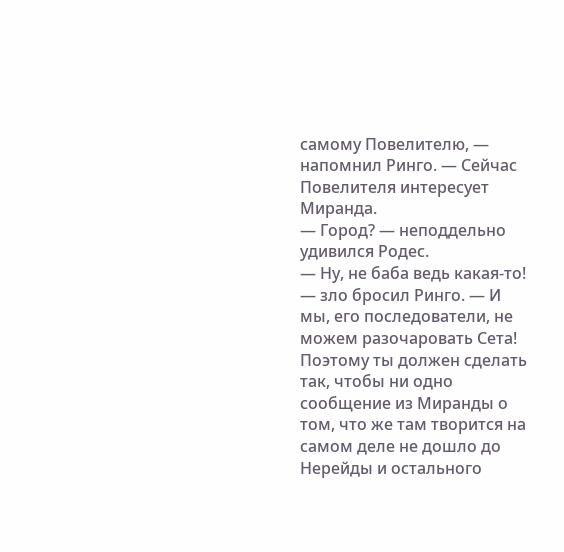самому Повелителю, — напомнил Ринго. — Сейчас Повелителя интересует Миранда.
— Город? — неподдельно удивился Родес.
— Ну, не баба ведь какая-то! — зло бросил Ринго. — И мы, его последователи, не можем разочаровать Сета! Поэтому ты должен сделать так, чтобы ни одно сообщение из Миранды о том, что же там творится на самом деле не дошло до Нерейды и остального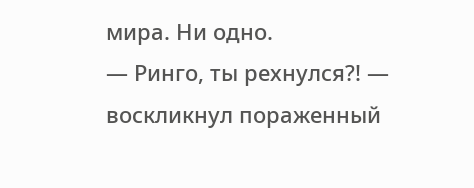мира. Ни одно.
— Ринго, ты рехнулся?! — воскликнул пораженный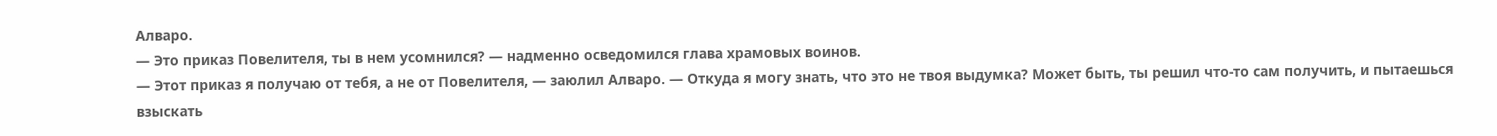Алваро.
— Это приказ Повелителя, ты в нем усомнился? — надменно осведомился глава храмовых воинов.
— Этот приказ я получаю от тебя, а не от Повелителя, — заюлил Алваро. — Откуда я могу знать, что это не твоя выдумка? Может быть, ты решил что-то сам получить, и пытаешься взыскать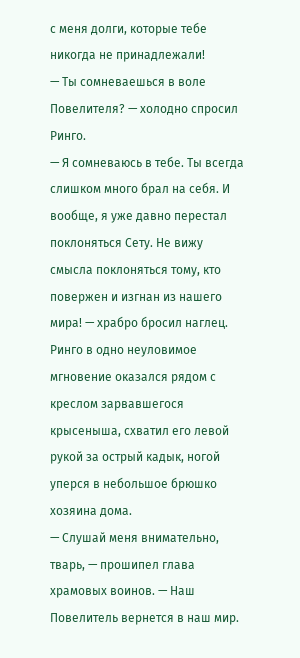с меня долги, которые тебе никогда не принадлежали!
— Ты сомневаешься в воле Повелителя? — холодно спросил Ринго.
— Я сомневаюсь в тебе. Ты всегда слишком много брал на себя. И вообще, я уже давно перестал поклоняться Сету. Не вижу смысла поклоняться тому, кто повержен и изгнан из нашего мира! — храбро бросил наглец.
Ринго в одно неуловимое мгновение оказался рядом с креслом зарвавшегося крысеныша, схватил его левой рукой за острый кадык, ногой уперся в небольшое брюшко хозяина дома.
— Слушай меня внимательно, тварь, — прошипел глава храмовых воинов. — Наш Повелитель вернется в наш мир.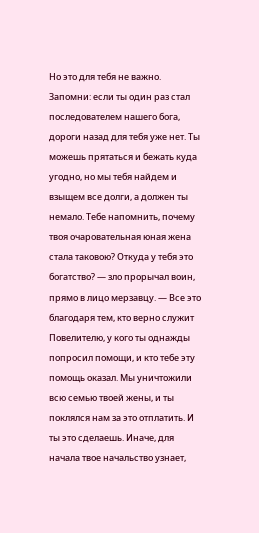Но это для тебя не важно. Запомни: если ты один раз стал последователем нашего бога, дороги назад для тебя уже нет. Ты можешь прятаться и бежать куда угодно, но мы тебя найдем и взыщем все долги, а должен ты немало. Тебе напомнить, почему твоя очаровательная юная жена стала таковою? Откуда у тебя это богатство? — зло прорычал воин, прямо в лицо мерзавцу. — Все это благодаря тем, кто верно служит Повелителю, у кого ты однажды попросил помощи, и кто тебе эту помощь оказал. Мы уничтожили всю семью твоей жены, и ты поклялся нам за это отплатить. И ты это сделаешь. Иначе, для начала твое начальство узнает,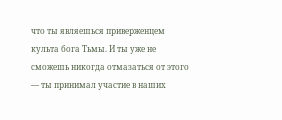что ты являешься приверженцем культа бога Тьмы. И ты уже не сможешь никогда отмазаться от этого — ты принимал участие в наших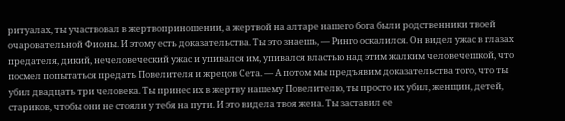ритуалах, ты участвовал в жертвоприношении, а жертвой на алтаре нашего бога были родственники твоей очаровательной Фионы. И этому есть доказательства. Ты это знаешь, — Ринго оскалился. Он видел ужас в глазах предателя, дикий, нечеловеческий ужас и упивался им, упивался властью над этим жалким человечешкой, что посмел попытаться предать Повелителя и жрецов Сета. — А потом мы предъявим доказательства того, что ты убил двадцать три человека. Ты принес их в жертву нашему Повелителю, ты просто их убил, женщин, детей, стариков, чтобы они не стояли у тебя на пути. И это видела твоя жена. Ты заставил ее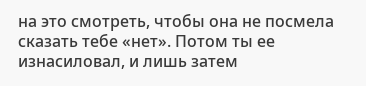на это смотреть, чтобы она не посмела сказать тебе «нет». Потом ты ее изнасиловал, и лишь затем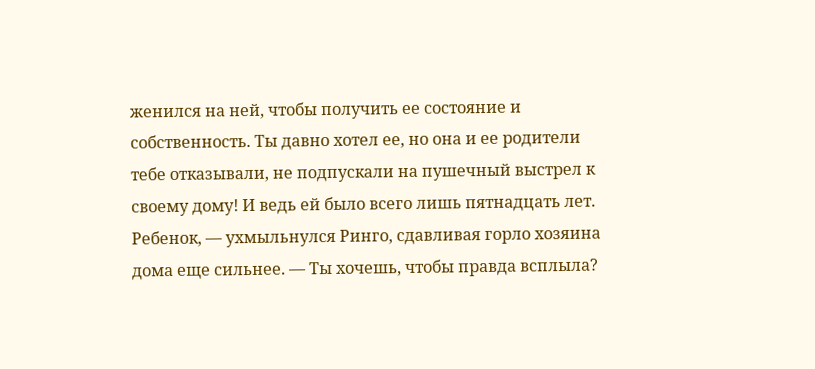женился на ней, чтобы получить ее состояние и собственность. Ты давно хотел ее, но она и ее родители тебе отказывали, не подпускали на пушечный выстрел к своему дому! И ведь ей было всего лишь пятнадцать лет. Ребенок, — ухмыльнулся Ринго, сдавливая горло хозяина дома еще сильнее. — Ты хочешь, чтобы правда всплыла?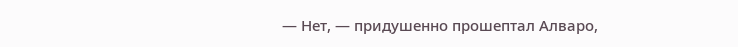— Нет, — придушенно прошептал Алваро,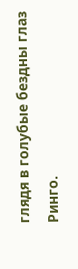глядя в голубые бездны глаз Ринго.